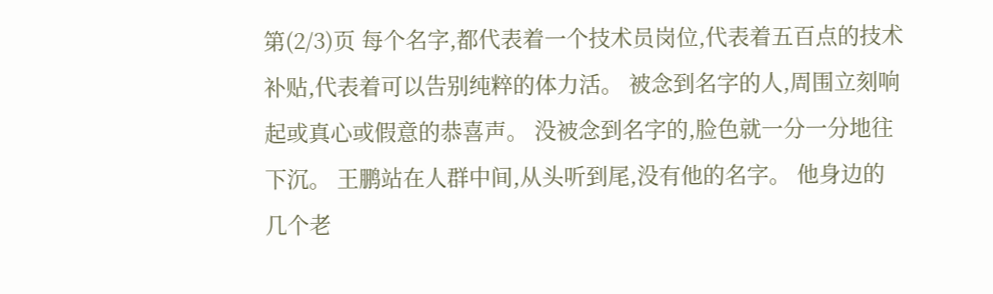第(2/3)页 每个名字,都代表着一个技术员岗位,代表着五百点的技术补贴,代表着可以告别纯粹的体力活。 被念到名字的人,周围立刻响起或真心或假意的恭喜声。 没被念到名字的,脸色就一分一分地往下沉。 王鹏站在人群中间,从头听到尾,没有他的名字。 他身边的几个老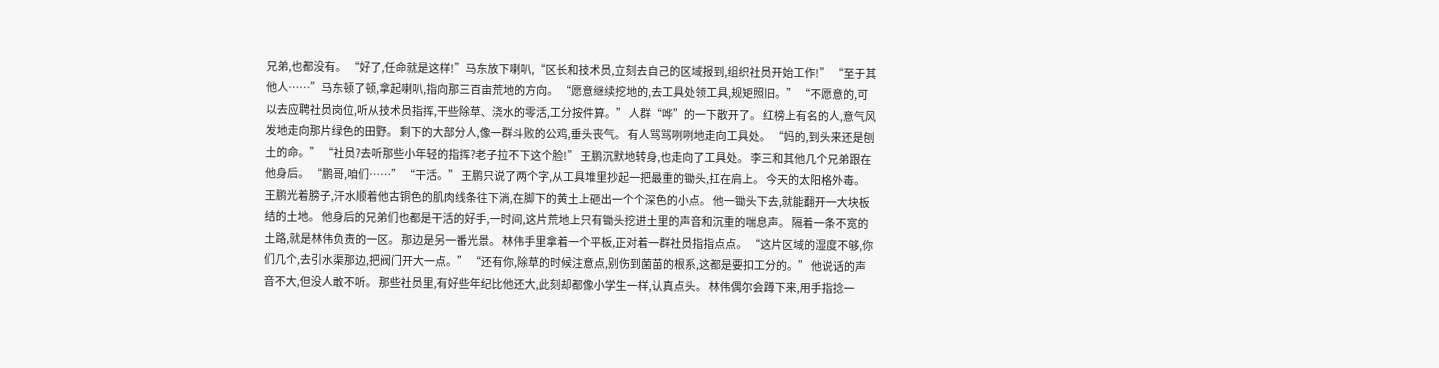兄弟,也都没有。 “好了,任命就是这样!”马东放下喇叭,“区长和技术员,立刻去自己的区域报到,组织社员开始工作!” “至于其他人……”马东顿了顿,拿起喇叭,指向那三百亩荒地的方向。 “愿意继续挖地的,去工具处领工具,规矩照旧。” “不愿意的,可以去应聘社员岗位,听从技术员指挥,干些除草、浇水的零活,工分按件算。” 人群“哗”的一下散开了。 红榜上有名的人,意气风发地走向那片绿色的田野。 剩下的大部分人,像一群斗败的公鸡,垂头丧气。 有人骂骂咧咧地走向工具处。 “妈的,到头来还是刨土的命。” “社员?去听那些小年轻的指挥?老子拉不下这个脸!” 王鹏沉默地转身,也走向了工具处。 李三和其他几个兄弟跟在他身后。 “鹏哥,咱们……” “干活。” 王鹏只说了两个字,从工具堆里抄起一把最重的锄头,扛在肩上。 今天的太阳格外毒。 王鹏光着膀子,汗水顺着他古铜色的肌肉线条往下淌,在脚下的黄土上砸出一个个深色的小点。 他一锄头下去,就能翻开一大块板结的土地。 他身后的兄弟们也都是干活的好手,一时间,这片荒地上只有锄头挖进土里的声音和沉重的喘息声。 隔着一条不宽的土路,就是林伟负责的一区。 那边是另一番光景。 林伟手里拿着一个平板,正对着一群社员指指点点。 “这片区域的湿度不够,你们几个,去引水渠那边,把阀门开大一点。” “还有你,除草的时候注意点,别伤到菌苗的根系,这都是要扣工分的。” 他说话的声音不大,但没人敢不听。 那些社员里,有好些年纪比他还大,此刻却都像小学生一样,认真点头。 林伟偶尔会蹲下来,用手指捻一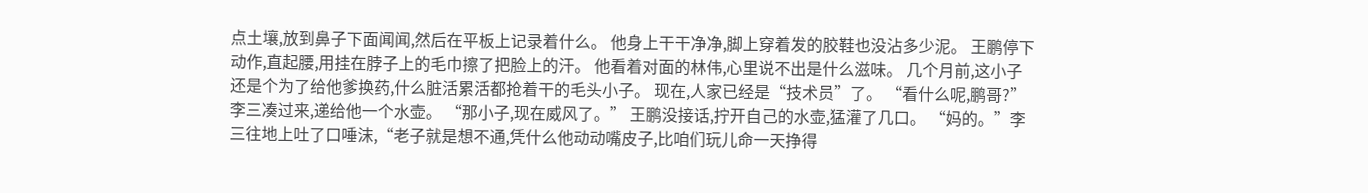点土壤,放到鼻子下面闻闻,然后在平板上记录着什么。 他身上干干净净,脚上穿着发的胶鞋也没沾多少泥。 王鹏停下动作,直起腰,用挂在脖子上的毛巾擦了把脸上的汗。 他看着对面的林伟,心里说不出是什么滋味。 几个月前,这小子还是个为了给他爹换药,什么脏活累活都抢着干的毛头小子。 现在,人家已经是“技术员”了。 “看什么呢,鹏哥?”李三凑过来,递给他一个水壶。 “那小子,现在威风了。” 王鹏没接话,拧开自己的水壶,猛灌了几口。 “妈的。”李三往地上吐了口唾沫,“老子就是想不通,凭什么他动动嘴皮子,比咱们玩儿命一天挣得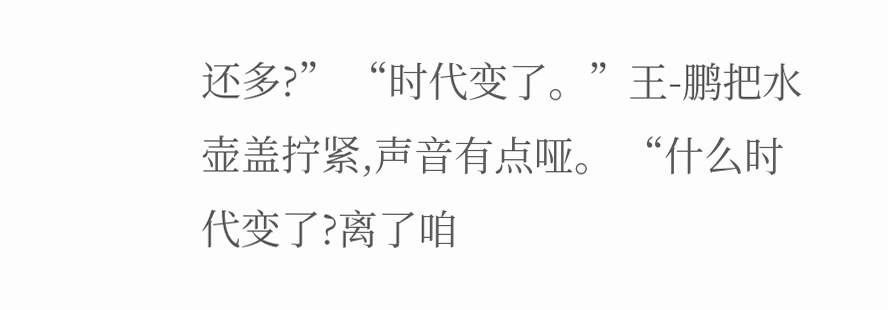还多?” “时代变了。”王-鹏把水壶盖拧紧,声音有点哑。 “什么时代变了?离了咱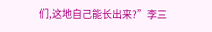们,这地自己能长出来?”李三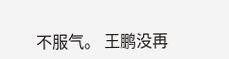不服气。 王鹏没再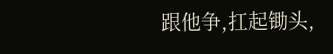跟他争,扛起锄头,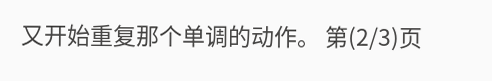又开始重复那个单调的动作。 第(2/3)页